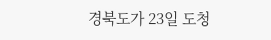경북도가 23일 도청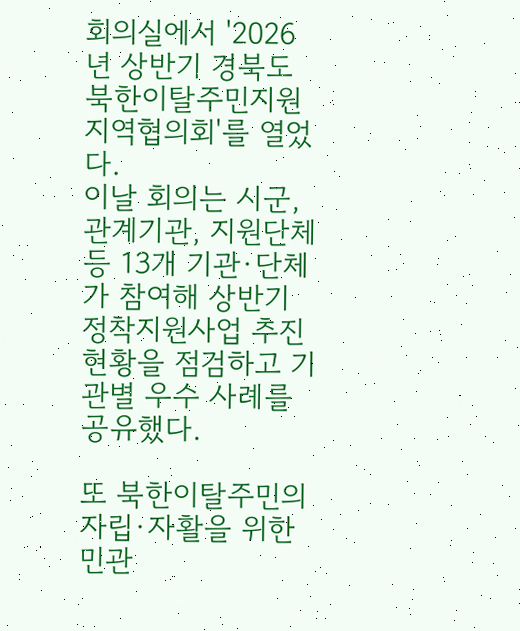회의실에서 '2026년 상반기 경북도 북한이탈주민지원 지역협의회'를 열었다.
이날 회의는 시군, 관계기관, 지원단체 등 13개 기관·단체가 참여해 상반기 정착지원사업 추진 현황을 점검하고 기관별 우수 사례를 공유했다.

또 북한이탈주민의 자립·자활을 위한 민관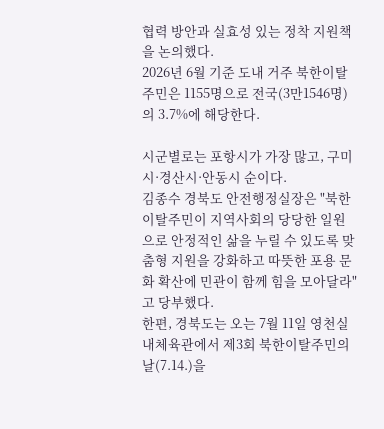협력 방안과 실효성 있는 정착 지원책을 논의했다.
2026년 6월 기준 도내 거주 북한이탈주민은 1155명으로 전국(3만1546명)의 3.7%에 해당한다.

시군별로는 포항시가 가장 많고, 구미시·경산시·안동시 순이다.
김종수 경북도 안전행정실장은 "북한이탈주민이 지역사회의 당당한 일원으로 안정적인 삶을 누릴 수 있도록 맞춤형 지원을 강화하고 따뜻한 포용 문화 확산에 민관이 함께 힘을 모아달라"고 당부했다.
한편, 경북도는 오는 7월 11일 영천실내체육관에서 제3회 북한이탈주민의 날(7.14.)을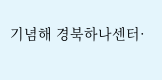기념해 경북하나센터·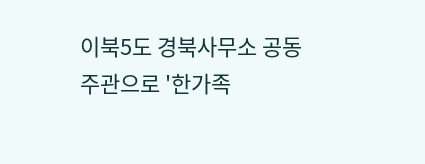이북5도 경북사무소 공동 주관으로 '한가족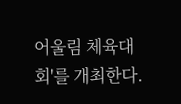어울림 체육대회'를 개최한다.